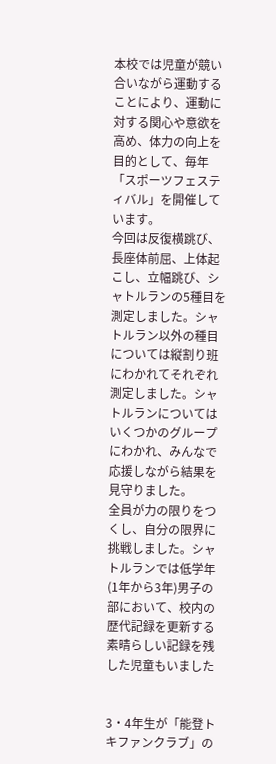本校では児童が競い合いながら運動することにより、運動に対する関心や意欲を高め、体力の向上を目的として、毎年「スポーツフェスティバル」を開催しています。
今回は反復横跳び、長座体前屈、上体起こし、立幅跳び、シャトルランの5種目を測定しました。シャトルラン以外の種目については縦割り班にわかれてそれぞれ測定しました。シャトルランについてはいくつかのグループにわかれ、みんなで応援しながら結果を見守りました。
全員が力の限りをつくし、自分の限界に挑戦しました。シャトルランでは低学年(1年から3年)男子の部において、校内の歴代記録を更新する素晴らしい記録を残した児童もいました


3・4年生が「能登トキファンクラブ」の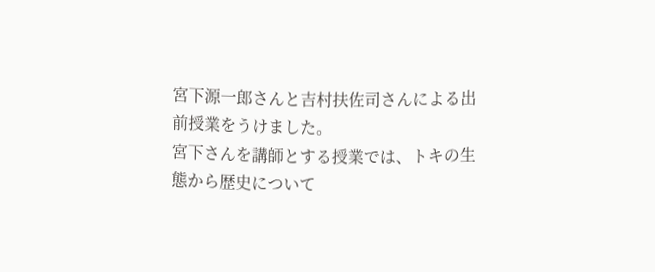宮下源一郎さんと吉村扶佐司さんによる出前授業をうけました。
宮下さんを講師とする授業では、トキの生態から歴史について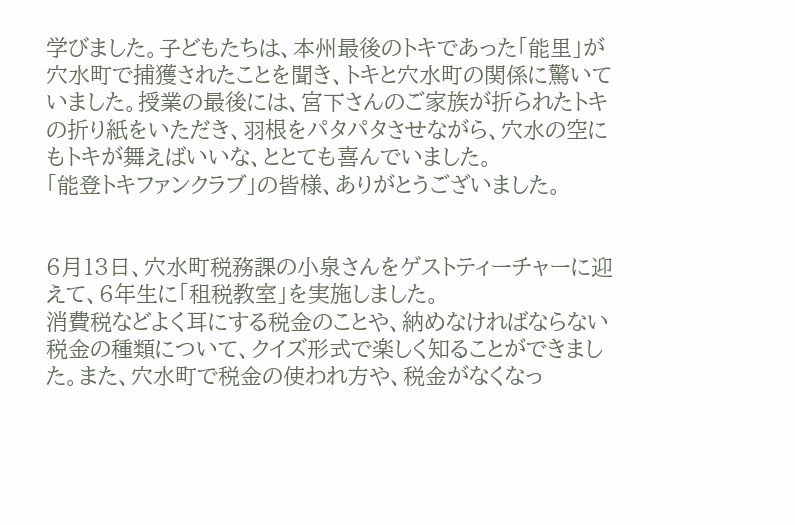学びました。子どもたちは、本州最後のトキであった「能里」が穴水町で捕獲されたことを聞き、トキと穴水町の関係に驚いていました。授業の最後には、宮下さんのご家族が折られたトキの折り紙をいただき、羽根をパタパタさせながら、穴水の空にもトキが舞えばいいな、ととても喜んでいました。
「能登トキファンクラブ」の皆様、ありがとうございました。


6月13日、穴水町税務課の小泉さんをゲストティーチャーに迎えて、6年生に「租税教室」を実施しました。
消費税などよく耳にする税金のことや、納めなければならない税金の種類について、クイズ形式で楽しく知ることができました。また、穴水町で税金の使われ方や、税金がなくなっ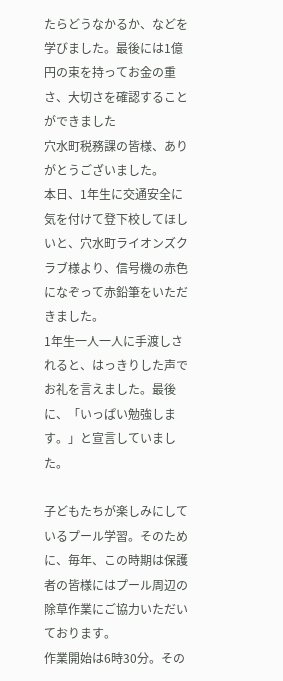たらどうなかるか、などを学びました。最後には1億円の束を持ってお金の重さ、大切さを確認することができました
穴水町税務課の皆様、ありがとうございました。
本日、1年生に交通安全に気を付けて登下校してほしいと、穴水町ライオンズクラブ様より、信号機の赤色になぞって赤鉛筆をいただきました。
1年生一人一人に手渡しされると、はっきりした声でお礼を言えました。最後に、「いっぱい勉強します。」と宣言していました。

子どもたちが楽しみにしているプール学習。そのために、毎年、この時期は保護者の皆様にはプール周辺の除草作業にご協力いただいております。
作業開始は6時30分。その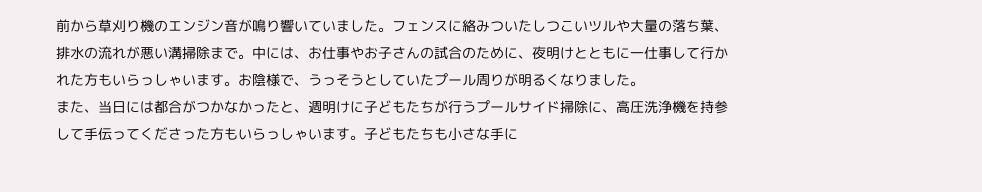前から草刈り機のエンジン音が鳴り響いていました。フェンスに絡みついたしつこいツルや大量の落ち葉、排水の流れが悪い溝掃除まで。中には、お仕事やお子さんの試合のために、夜明けとともに一仕事して行かれた方もいらっしゃいます。お陰様で、うっそうとしていたプール周りが明るくなりました。
また、当日には都合がつかなかったと、週明けに子どもたちが行うプールサイド掃除に、高圧洗浄機を持参して手伝ってくださった方もいらっしゃいます。子どもたちも小さな手に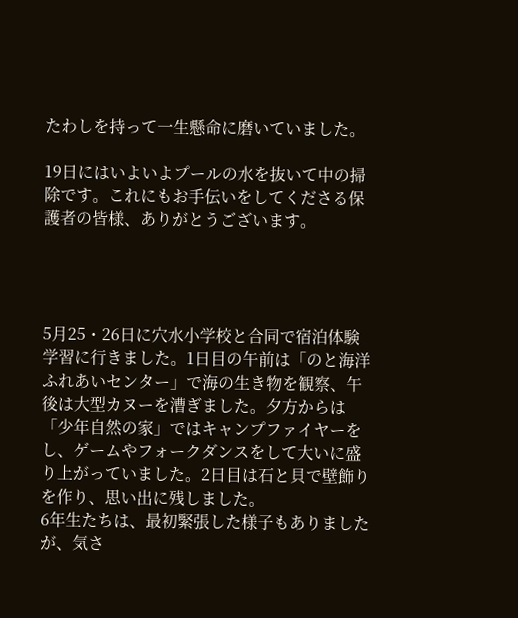たわしを持って一生懸命に磨いていました。

19日にはいよいよプールの水を抜いて中の掃除です。これにもお手伝いをしてくださる保護者の皆様、ありがとうございます。




5月25・26日に穴水小学校と合同で宿泊体験学習に行きました。1日目の午前は「のと海洋ふれあいセンター」で海の生き物を観察、午後は大型カヌーを漕ぎました。夕方からは「少年自然の家」ではキャンプファイヤーをし、ゲームやフォークダンスをして大いに盛り上がっていました。2日目は石と貝で壁飾りを作り、思い出に残しました。
6年生たちは、最初緊張した様子もありましたが、気さ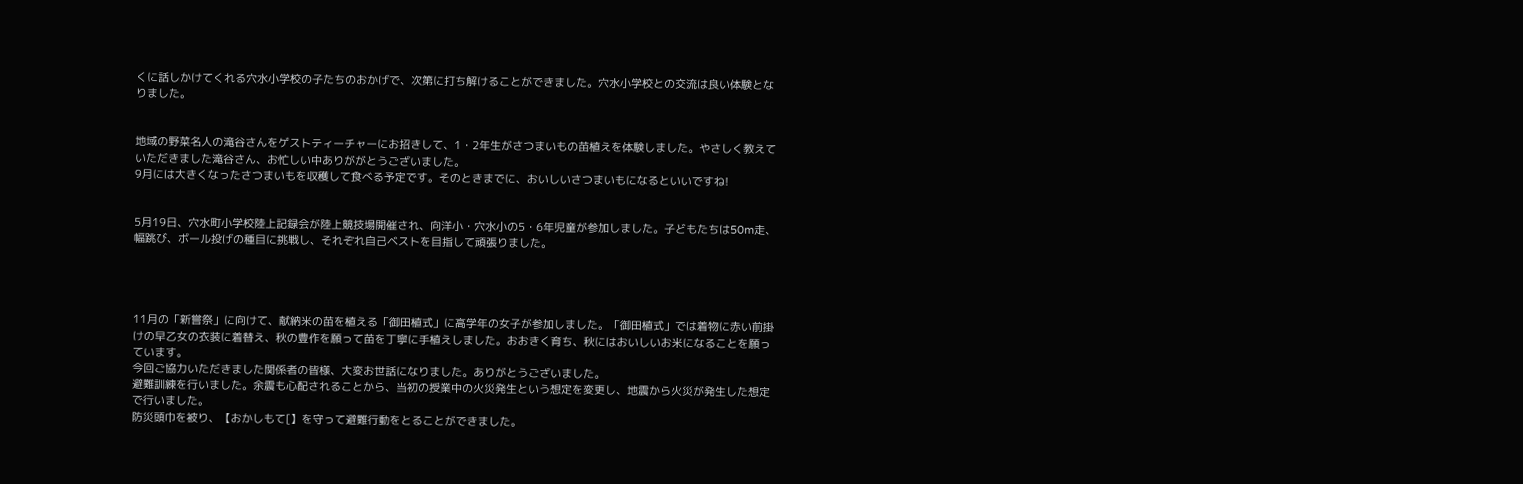くに話しかけてくれる穴水小学校の子たちのおかげで、次第に打ち解けることができました。穴水小学校との交流は良い体験となりました。


地域の野菜名人の滝谷さんをゲストティーチャーにお招きして、1・2年生がさつまいもの苗植えを体験しました。やさしく教えていただきました滝谷さん、お忙しい中ありががとうございました。
9月には大きくなったさつまいもを収穫して食べる予定です。そのときまでに、おいしいさつまいもになるといいですね!


5月19日、穴水町小学校陸上記録会が陸上競技場開催され、向洋小・穴水小の5・6年児童が参加しました。子どもたちは50m走、幅跳び、ボール投げの種目に挑戦し、それぞれ自己ベストを目指して頑張りました。




11月の「新嘗祭」に向けて、献納米の苗を植える「御田植式」に高学年の女子が参加しました。「御田植式」では着物に赤い前掛けの早乙女の衣装に着替え、秋の豊作を願って苗を丁寧に手植えしました。おおきく育ち、秋にはおいしいお米になることを願っています。
今回ご協力いただきました関係者の皆様、大変お世話になりました。ありがとうございました。
避難訓練を行いました。余震も心配されることから、当初の授業中の火災発生という想定を変更し、地震から火災が発生した想定で行いました。
防災頭巾を被り、【おかしもて[】を守って避難行動をとることができました。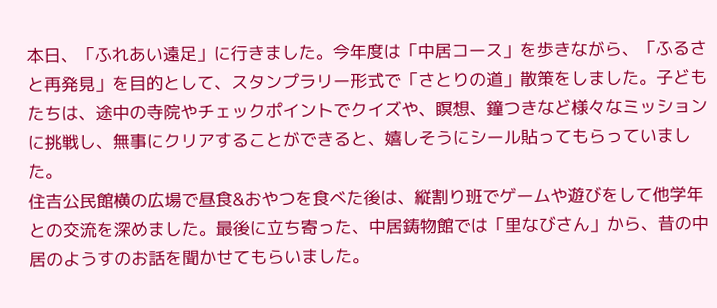本日、「ふれあい遠足」に行きました。今年度は「中居コース」を歩きながら、「ふるさと再発見」を目的として、スタンプラリー形式で「さとりの道」散策をしました。子どもたちは、途中の寺院やチェックポイントでクイズや、瞑想、鐘つきなど様々なミッションに挑戦し、無事にクリアすることができると、嬉しそうにシール貼ってもらっていました。
住吉公民館横の広場で昼食&おやつを食べた後は、縦割り班でゲームや遊びをして他学年との交流を深めました。最後に立ち寄った、中居鋳物館では「里なびさん」から、昔の中居のようすのお話を聞かせてもらいました。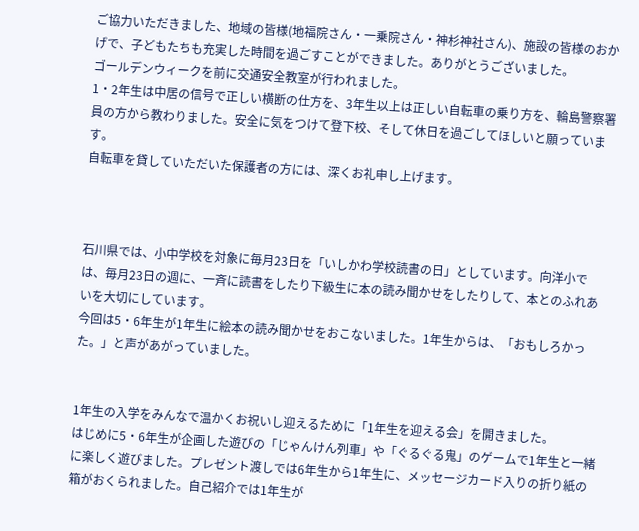ご協力いただきました、地域の皆様(地福院さん・一乗院さん・神杉神社さん)、施設の皆様のおかげで、子どもたちも充実した時間を過ごすことができました。ありがとうございました。
ゴールデンウィークを前に交通安全教室が行われました。
1・2年生は中居の信号で正しい横断の仕方を、3年生以上は正しい自転車の乗り方を、輪島警察署員の方から教わりました。安全に気をつけて登下校、そして休日を過ごしてほしいと願っています。
自転車を貸していただいた保護者の方には、深くお礼申し上げます。



石川県では、小中学校を対象に毎月23日を「いしかわ学校読書の日」としています。向洋小では、毎月23日の週に、一斉に読書をしたり下級生に本の読み聞かせをしたりして、本とのふれあいを大切にしています。
今回は5・6年生が1年生に絵本の読み聞かせをおこないました。1年生からは、「おもしろかった。」と声があがっていました。


1年生の入学をみんなで温かくお祝いし迎えるために「1年生を迎える会」を開きました。
はじめに5・6年生が企画した遊びの「じゃんけん列車」や「ぐるぐる鬼」のゲームで1年生と一緒に楽しく遊びました。プレゼント渡しでは6年生から1年生に、メッセージカード入りの折り紙の箱がおくられました。自己紹介では1年生が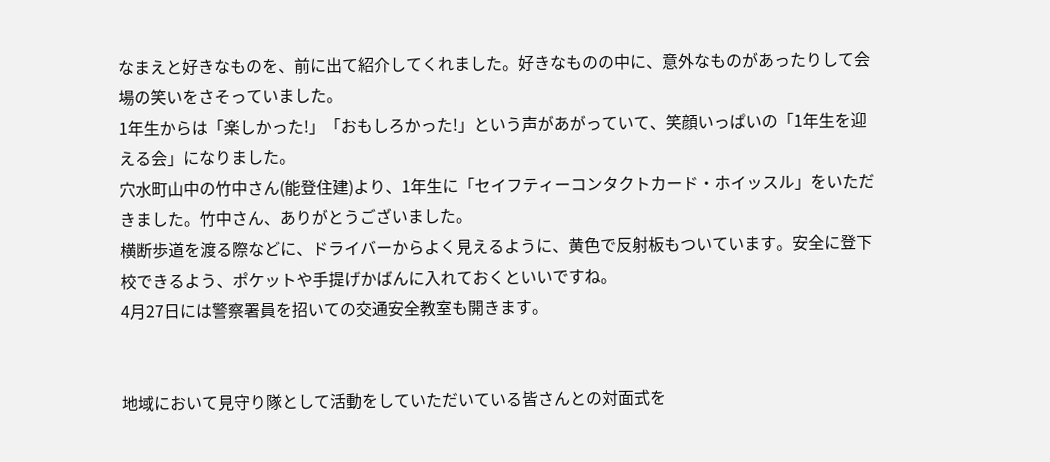なまえと好きなものを、前に出て紹介してくれました。好きなものの中に、意外なものがあったりして会場の笑いをさそっていました。
1年生からは「楽しかった!」「おもしろかった!」という声があがっていて、笑顔いっぱいの「1年生を迎える会」になりました。
穴水町山中の竹中さん(能登住建)より、1年生に「セイフティーコンタクトカード・ホイッスル」をいただきました。竹中さん、ありがとうございました。
横断歩道を渡る際などに、ドライバーからよく見えるように、黄色で反射板もついています。安全に登下校できるよう、ポケットや手提げかばんに入れておくといいですね。
4月27日には警察署員を招いての交通安全教室も開きます。


地域において見守り隊として活動をしていただいている皆さんとの対面式を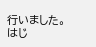行いました。
はじ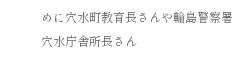めに穴水町教育長さんや輪島警察署穴水庁舎所長さん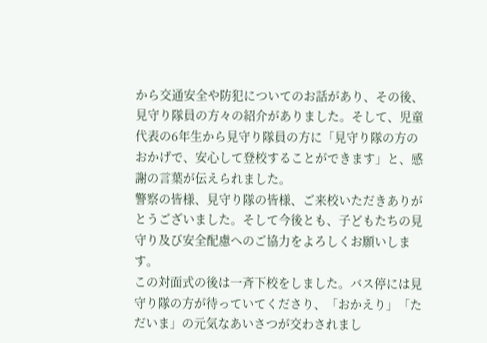から交通安全や防犯についてのお話があり、その後、見守り隊員の方々の紹介がありました。そして、児童代表の6年生から見守り隊員の方に「見守り隊の方のおかげで、安心して登校することができます」と、感謝の言葉が伝えられました。
警察の皆様、見守り隊の皆様、ご来校いただきありがとうございました。そして今後とも、子どもたちの見守り及び安全配慮へのご協力をよろしくお願いします。
この対面式の後は一斉下校をしました。バス停には見守り隊の方が待っていてくださり、「おかえり」「ただいま」の元気なあいさつが交わされまし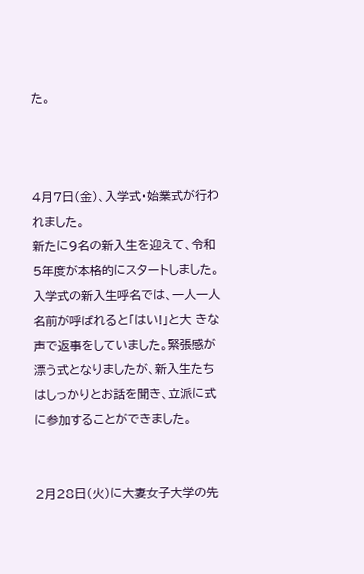た。



4月7日(金)、入学式・始業式が行われました。
新たに9名の新入生を迎えて、令和5年度が本格的にスタートしました。
入学式の新入生呼名では、一人一人名前が呼ばれると「はい!」と大 きな声で返事をしていました。緊張感が漂う式となりましたが、新入生たちはしっかりとお話を聞き、立派に式に参加することができました。


2月28日(火)に大妻女子大学の先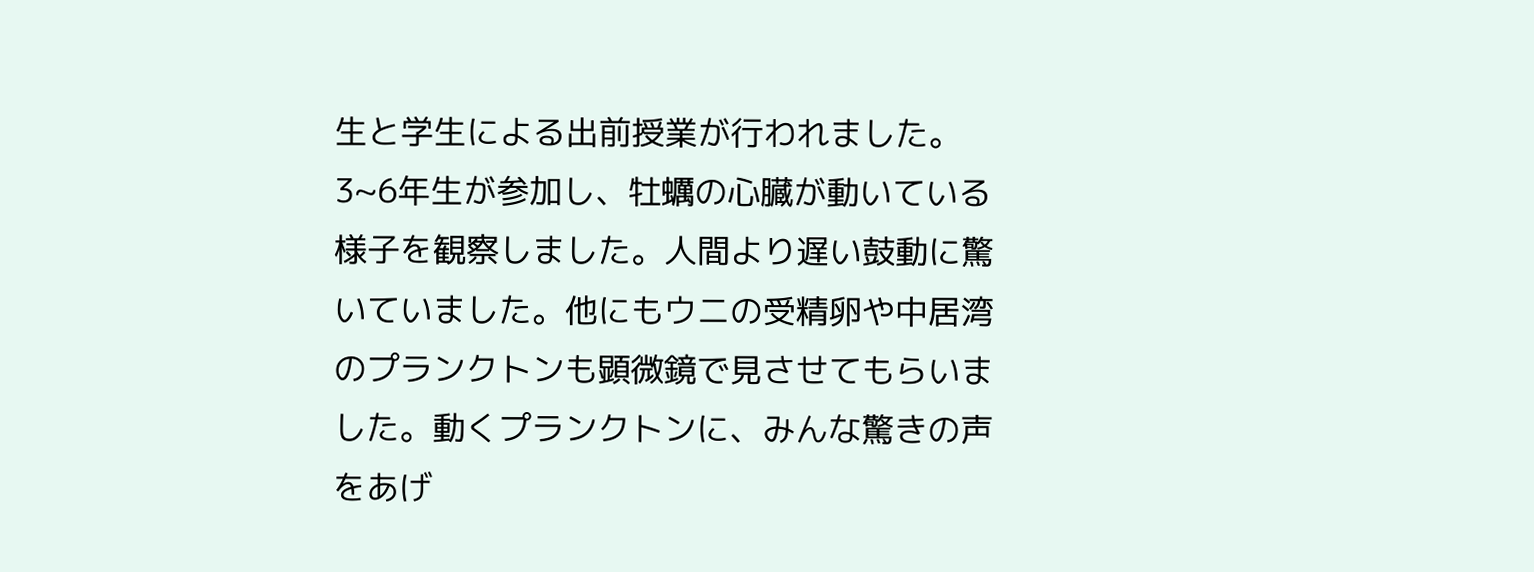生と学生による出前授業が行われました。
3~6年生が参加し、牡蠣の心臓が動いている様子を観察しました。人間より遅い鼓動に驚いていました。他にもウニの受精卵や中居湾のプランクトンも顕微鏡で見させてもらいました。動くプランクトンに、みんな驚きの声をあげ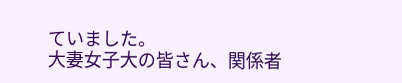ていました。
大妻女子大の皆さん、関係者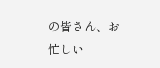の皆さん、お忙しい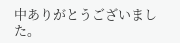中ありがとうございました。